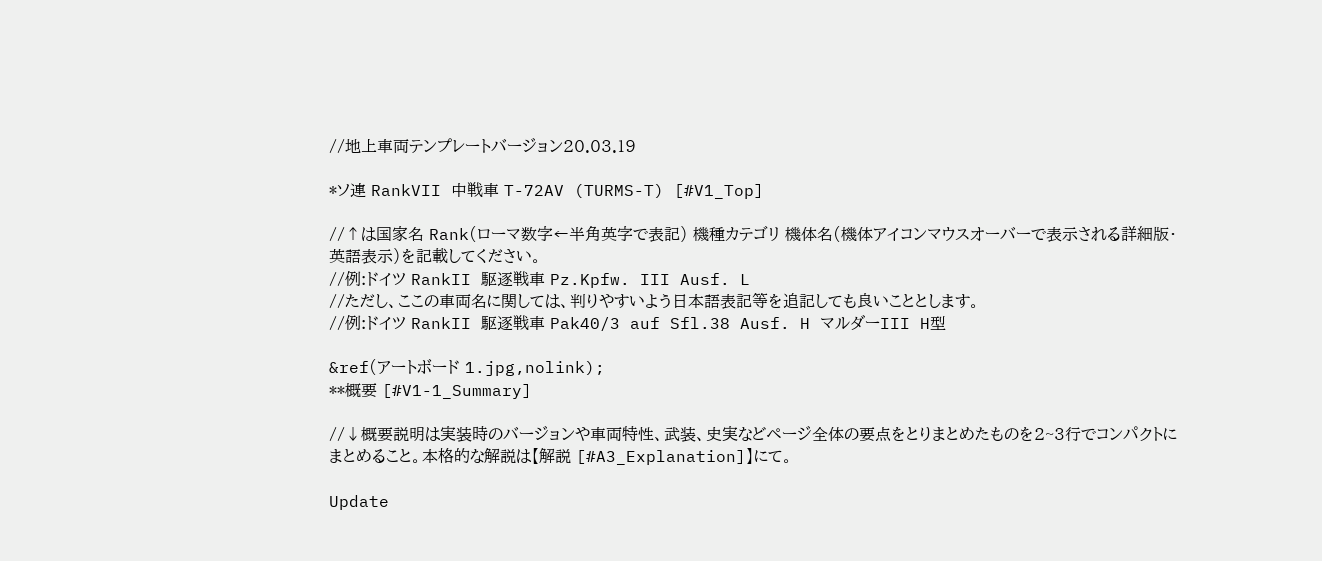//地上車両テンプレートバージョン20.03.19

*ソ連 RankVII 中戦車 T-72AV (TURMS-T) [#V1_Top]

//↑は国家名 Rank(ローマ数字←半角英字で表記) 機種カテゴリ 機体名(機体アイコンマウスオーバーで表示される詳細版・英語表示)を記載してください。
//例:ドイツ RankII 駆逐戦車 Pz.Kpfw. III Ausf. L
//ただし、ここの車両名に関しては、判りやすいよう日本語表記等を追記しても良いこととします。
//例:ドイツ RankII 駆逐戦車 Pak40/3 auf Sfl.38 Ausf. H マルダーIII H型

&ref(アートボード 1.jpg,nolink);
**概要 [#V1-1_Summary]

//↓概要説明は実装時のバージョンや車両特性、武装、史実などページ全体の要点をとりまとめたものを2~3行でコンパクトにまとめること。本格的な解説は【解説 [#A3_Explanation]】にて。

Update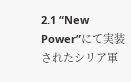2.1 “New Power”にて実装されたシリア軍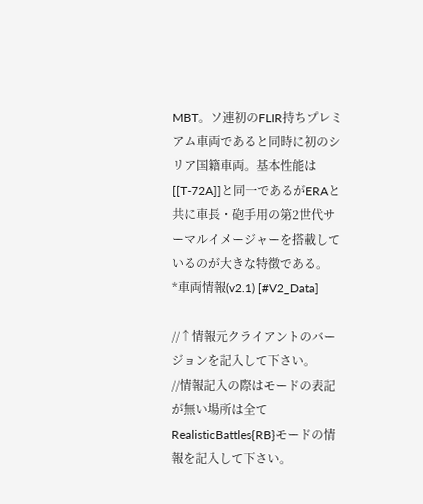MBT。ソ連初のFLIR持ちプレミアム車両であると同時に初のシリア国籍車両。基本性能は[[T-72A]]と同一であるがERAと共に車長・砲手用の第2世代サーマルイメージャーを搭載しているのが大きな特徴である。
*車両情報(v2.1) [#V2_Data]

//↑情報元クライアントのバージョンを記入して下さい。
//情報記入の際はモードの表記が無い場所は全てRealisticBattles{RB}モードの情報を記入して下さい。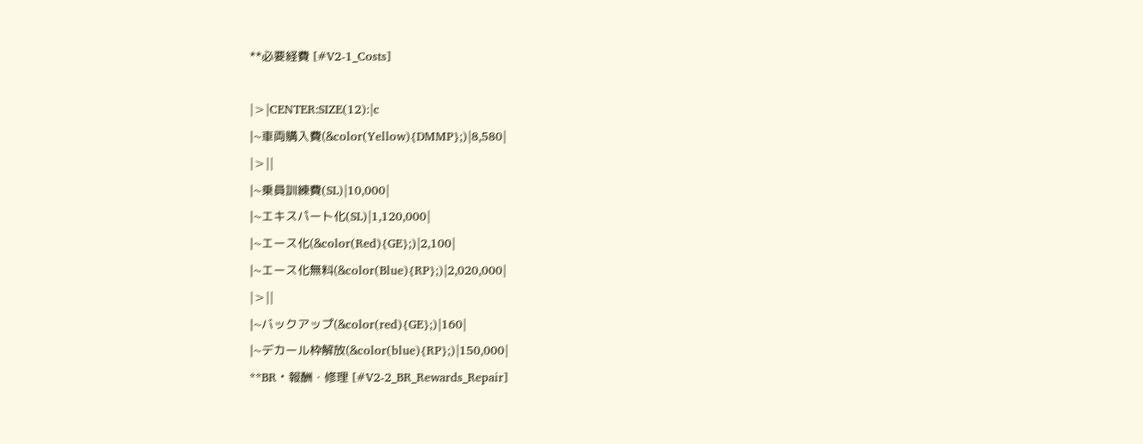**必要経費 [#V2-1_Costs]

|>|CENTER:SIZE(12):|c
|~車両購入費(&color(Yellow){DMMP};)|8,580|
|>||
|~乗員訓練費(SL)|10,000|
|~エキスパート化(SL)|1,120,000|
|~エース化(&color(Red){GE};)|2,100|
|~エース化無料(&color(Blue){RP};)|2,020,000|
|>||
|~バックアップ(&color(red){GE};)|160|
|~デカール枠解放(&color(blue){RP};)|150,000|
**BR・報酬・修理 [#V2-2_BR_Rewards_Repair]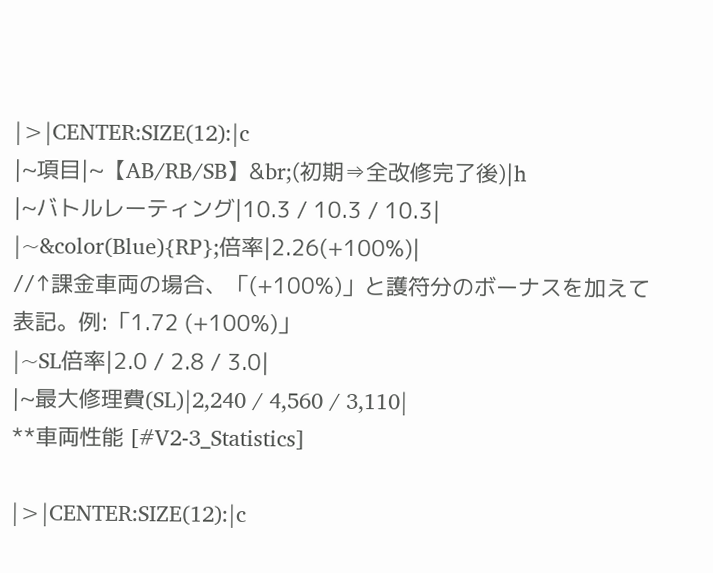|>|CENTER:SIZE(12):|c
|~項目|~【AB/RB/SB】&br;(初期⇒全改修完了後)|h
|~バトルレーティング|10.3 / 10.3 / 10.3|
|~&color(Blue){RP};倍率|2.26(+100%)|
//↑課金車両の場合、「(+100%)」と護符分のボーナスを加えて表記。例:「1.72 (+100%)」
|~SL倍率|2.0 / 2.8 / 3.0|
|~最大修理費(SL)|2,240 / 4,560 / 3,110|
**車両性能 [#V2-3_Statistics]

|>|CENTER:SIZE(12):|c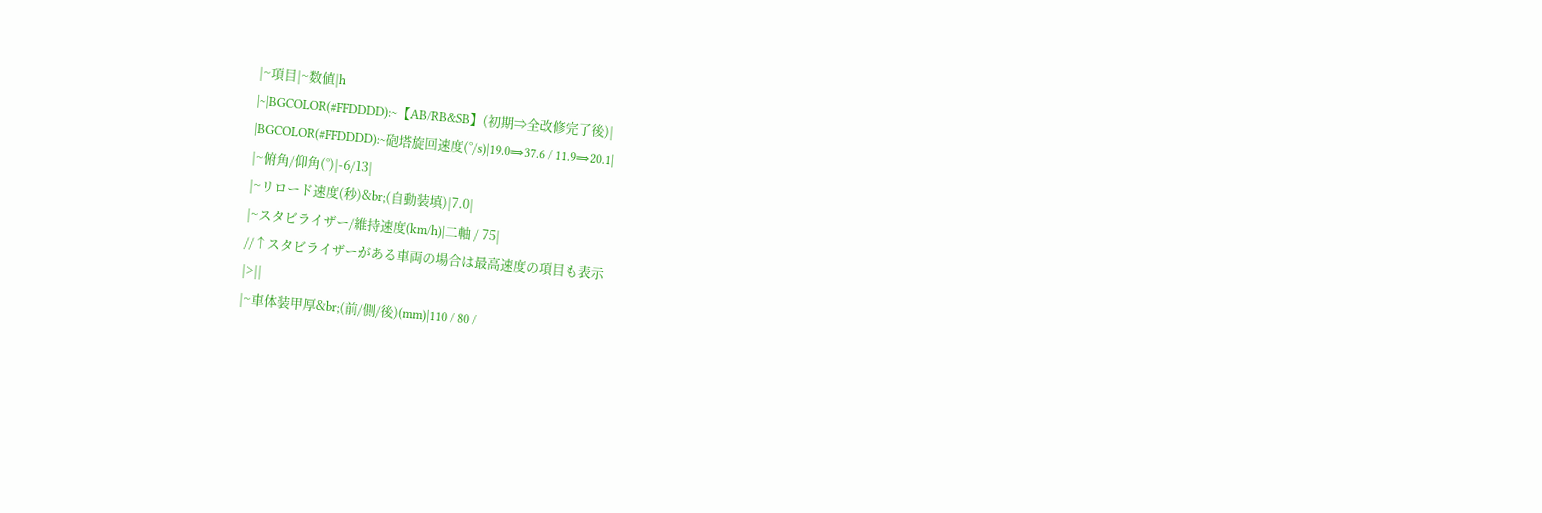|~項目|~数値|h
|~|BGCOLOR(#FFDDDD):~【AB/RB&SB】(初期⇒全改修完了後)|
|BGCOLOR(#FFDDDD):~砲塔旋回速度(°/s)|19.0⇒37.6 / 11.9⇒20.1|
|~俯角/仰角(°)|-6/13|
|~リロード速度(秒)&br;(自動装填)|7.0|
|~スタビライザー/維持速度(km/h)|二軸 / 75|
//↑スタビライザーがある車両の場合は最高速度の項目も表示
|>||
|~車体装甲厚&br;(前/側/後)(mm)|110 / 80 /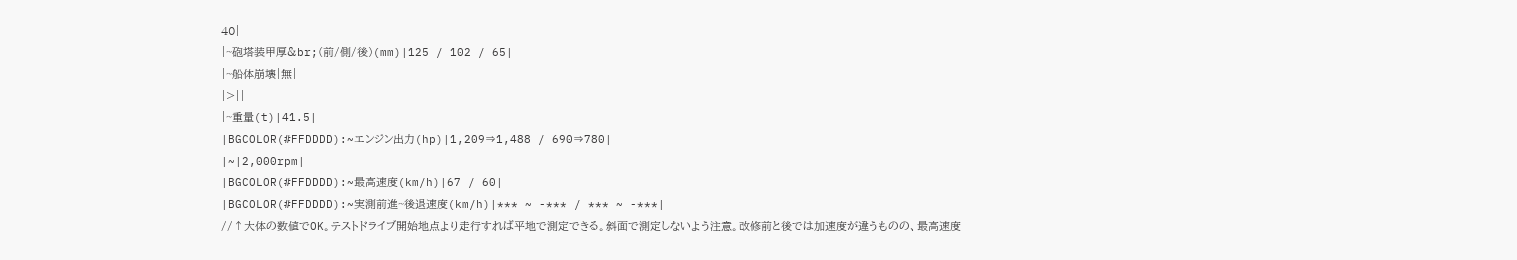40|
|~砲塔装甲厚&br;(前/側/後)(mm)|125 / 102 / 65|
|~船体崩壊|無|
|>||
|~重量(t)|41.5|
|BGCOLOR(#FFDDDD):~エンジン出力(hp)|1,209⇒1,488 / 690⇒780|
|~|2,000rpm|
|BGCOLOR(#FFDDDD):~最高速度(km/h)|67 / 60|
|BGCOLOR(#FFDDDD):~実測前進~後退速度(km/h)|*** ~ -*** / *** ~ -***|
//↑大体の数値でOK。テストドライブ開始地点より走行すれば平地で測定できる。斜面で測定しないよう注意。改修前と後では加速度が違うものの、最高速度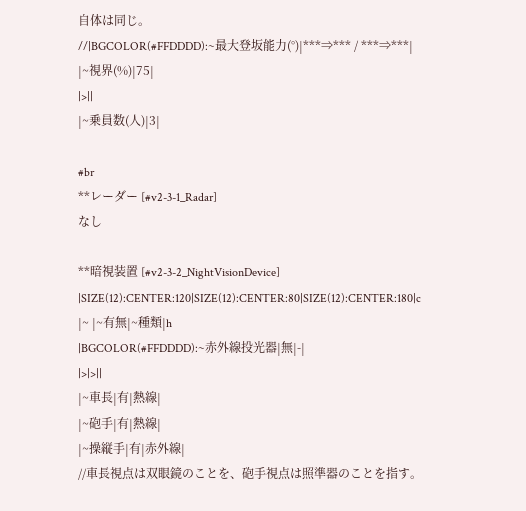自体は同じ。
//|BGCOLOR(#FFDDDD):~最大登坂能力(°)|***⇒*** / ***⇒***|
|~視界(%)|75|
|>||
|~乗員数(人)|3|

#br
**レーダー [#v2-3-1_Radar]
なし

**暗視装置 [#v2-3-2_NightVisionDevice]
|SIZE(12):CENTER:120|SIZE(12):CENTER:80|SIZE(12):CENTER:180|c
|~ |~有無|~種類|h
|BGCOLOR(#FFDDDD):~赤外線投光器|無|-|
|>|>||
|~車長|有|熱線|
|~砲手|有|熱線|
|~操縦手|有|赤外線|
//車長視点は双眼鏡のことを、砲手視点は照準器のことを指す。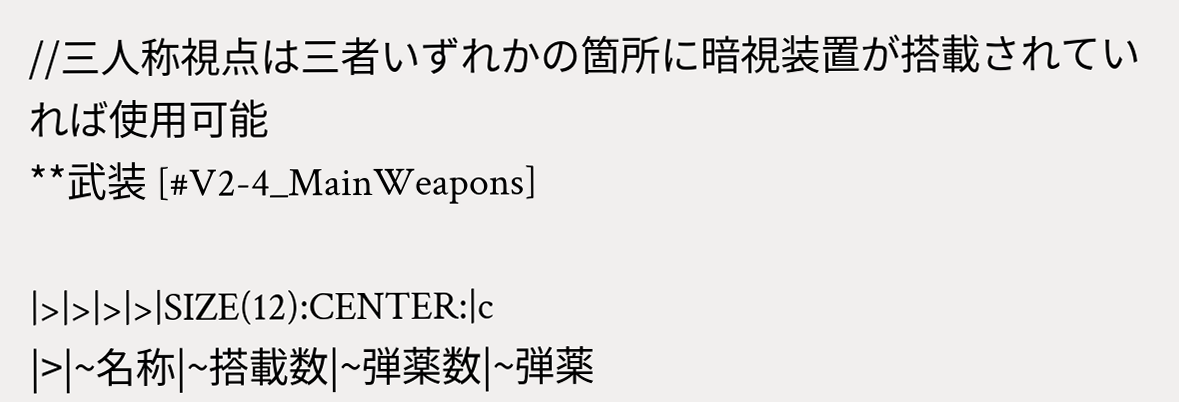//三人称視点は三者いずれかの箇所に暗視装置が搭載されていれば使用可能
**武装 [#V2-4_MainWeapons]

|>|>|>|>|SIZE(12):CENTER:|c
|>|~名称|~搭載数|~弾薬数|~弾薬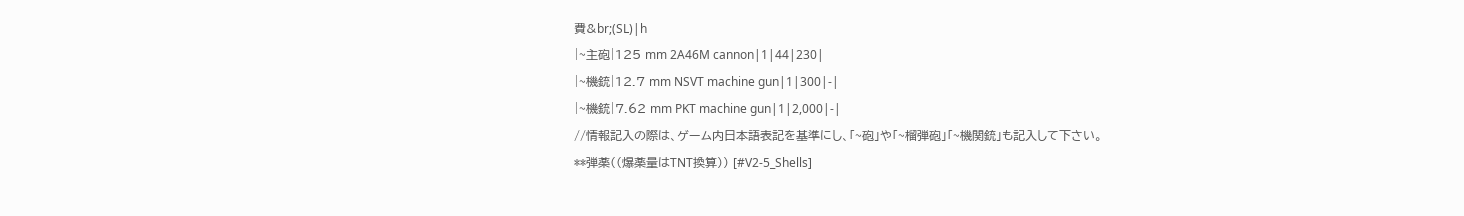費&br;(SL)|h
|~主砲|125 mm 2A46M cannon|1|44|230|
|~機銃|12.7 mm NSVT machine gun|1|300|-|
|~機銃|7.62 mm PKT machine gun|1|2,000|-|
//情報記入の際は、ゲーム内日本語表記を基準にし、「~砲」や「~榴弾砲」「~機関銃」も記入して下さい。
**弾薬((爆薬量はTNT換算)) [#V2-5_Shells]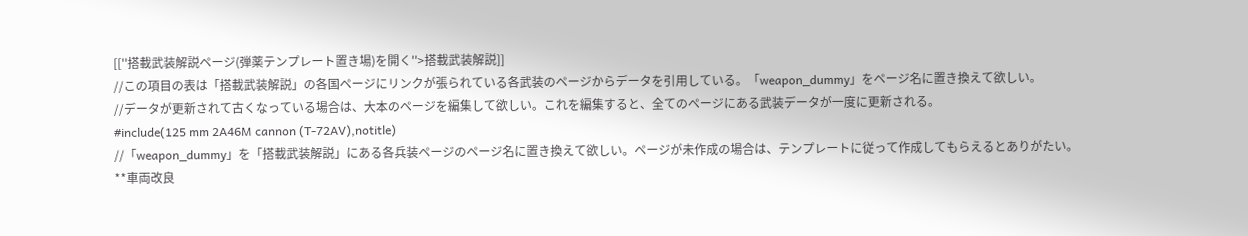[[''搭載武装解説ページ(弾薬テンプレート置き場)を開く''>搭載武装解説]]
//この項目の表は「搭載武装解説」の各国ページにリンクが張られている各武装のページからデータを引用している。「weapon_dummy」をページ名に置き換えて欲しい。
//データが更新されて古くなっている場合は、大本のページを編集して欲しい。これを編集すると、全てのページにある武装データが一度に更新される。
#include(125 mm 2A46M cannon (T-72AV),notitle)
//「weapon_dummy」を「搭載武装解説」にある各兵装ページのページ名に置き換えて欲しい。ページが未作成の場合は、テンプレートに従って作成してもらえるとありがたい。
**車両改良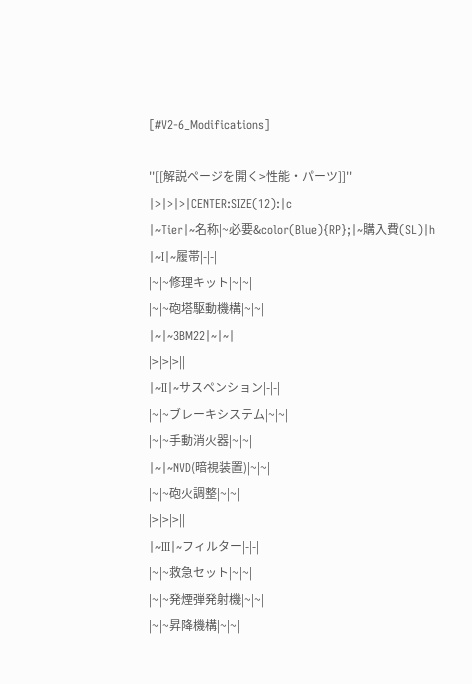[#V2-6_Modifications]

''[[解説ページを開く>性能・パーツ]]''
|>|>|>|CENTER:SIZE(12):|c
|~Tier|~名称|~必要&color(Blue){RP};|~購入費(SL)|h
|~I|~履帯|-|-|
|~|~修理キット|~|~|
|~|~砲塔駆動機構|~|~|
|~|~3BM22|~|~|
|>|>|>||
|~II|~サスペンション|-|-|
|~|~ブレーキシステム|~|~|
|~|~手動消火器|~|~|
|~|~NVD(暗視装置)|~|~|
|~|~砲火調整|~|~|
|>|>|>||
|~III|~フィルター|-|-|
|~|~救急セット|~|~|
|~|~発煙弾発射機|~|~|
|~|~昇降機構|~|~|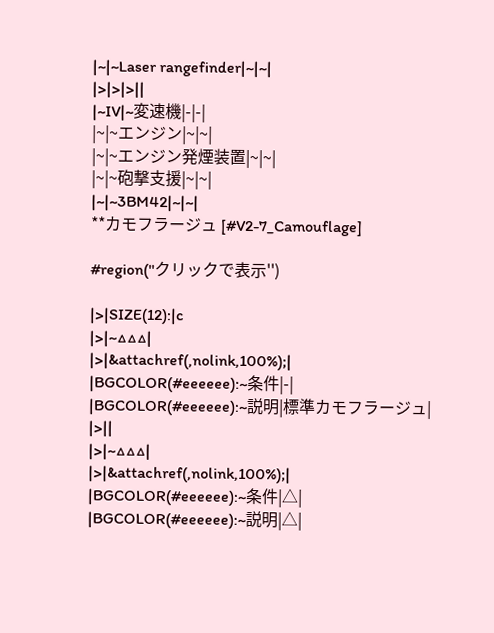|~|~Laser rangefinder|~|~|
|>|>|>||
|~IV|~変速機|-|-|
|~|~エンジン|~|~|
|~|~エンジン発煙装置|~|~|
|~|~砲撃支援|~|~|
|~|~3BM42|~|~|
**カモフラージュ [#V2-7_Camouflage]

#region(''クリックで表示'')

|>|SIZE(12):|c
|>|~△△△|
|>|&attachref(,nolink,100%);|
|BGCOLOR(#eeeeee):~条件|-|
|BGCOLOR(#eeeeee):~説明|標準カモフラージュ|
|>||
|>|~△△△|
|>|&attachref(,nolink,100%);|
|BGCOLOR(#eeeeee):~条件|△|
|BGCOLOR(#eeeeee):~説明|△|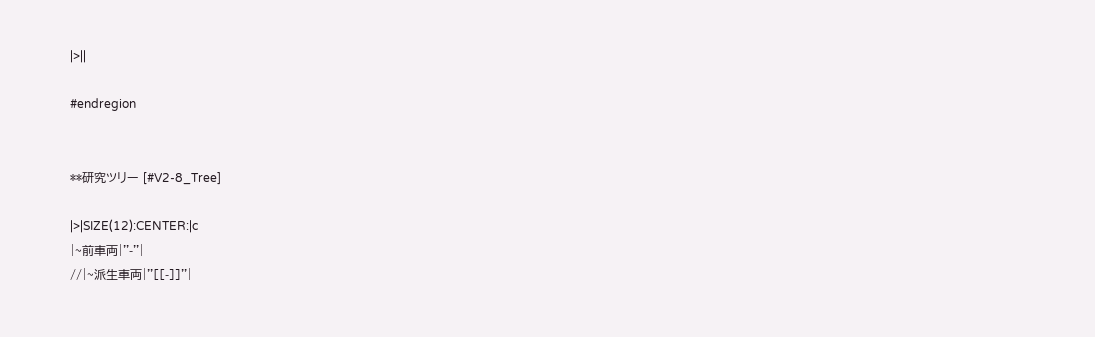|>||

#endregion


**研究ツリー [#V2-8_Tree]

|>|SIZE(12):CENTER:|c
|~前車両|''-''|
//|~派生車両|''[[-]]''|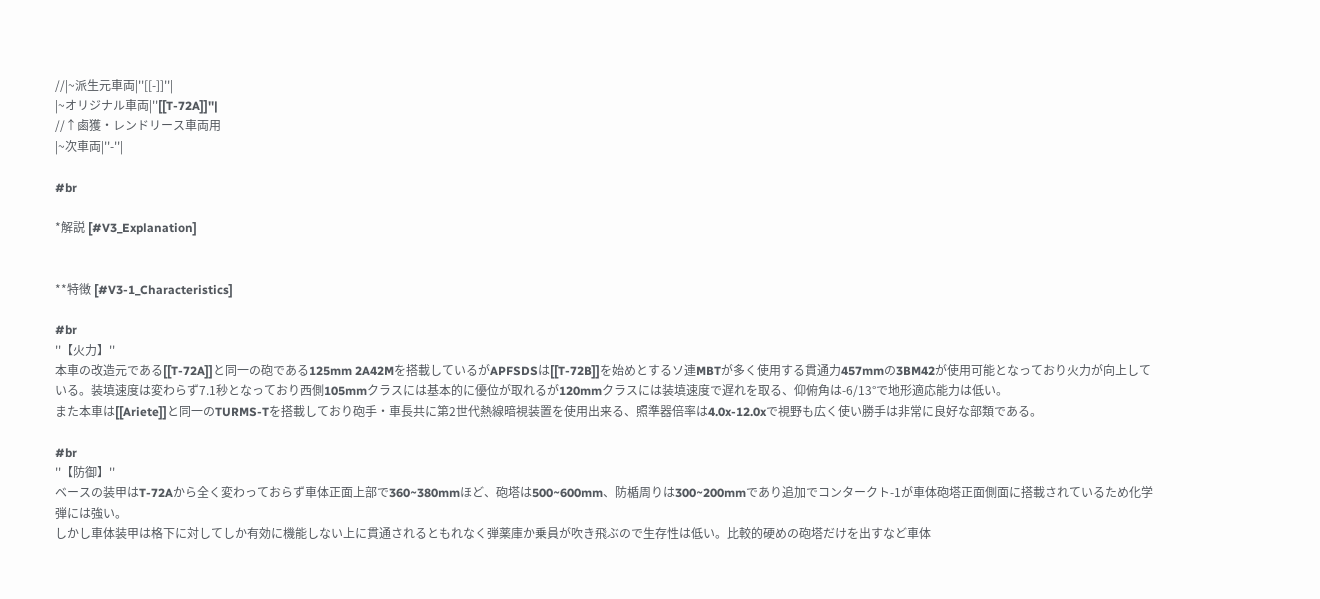//|~派生元車両|''[[-]]''|
|~オリジナル車両|''[[T-72A]]''|
//↑鹵獲・レンドリース車両用
|~次車両|''-''|

#br

*解説 [#V3_Explanation]


**特徴 [#V3-1_Characteristics]

#br
''【火力】''
本車の改造元である[[T-72A]]と同一の砲である125mm 2A42Mを搭載しているがAPFSDSは[[T-72B]]を始めとするソ連MBTが多く使用する貫通力457mmの3BM42が使用可能となっており火力が向上している。装填速度は変わらず7.1秒となっており西側105mmクラスには基本的に優位が取れるが120mmクラスには装填速度で遅れを取る、仰俯角は-6/13°で地形適応能力は低い。
また本車は[[Ariete]]と同一のTURMS-Tを搭載しており砲手・車長共に第2世代熱線暗視装置を使用出来る、照準器倍率は4.0x-12.0xで視野も広く使い勝手は非常に良好な部類である。

#br
''【防御】''
ベースの装甲はT-72Aから全く変わっておらず車体正面上部で360~380mmほど、砲塔は500~600mm、防楯周りは300~200mmであり追加でコンタークト-1が車体砲塔正面側面に搭載されているため化学弾には強い。
しかし車体装甲は格下に対してしか有効に機能しない上に貫通されるともれなく弾薬庫か乗員が吹き飛ぶので生存性は低い。比較的硬めの砲塔だけを出すなど車体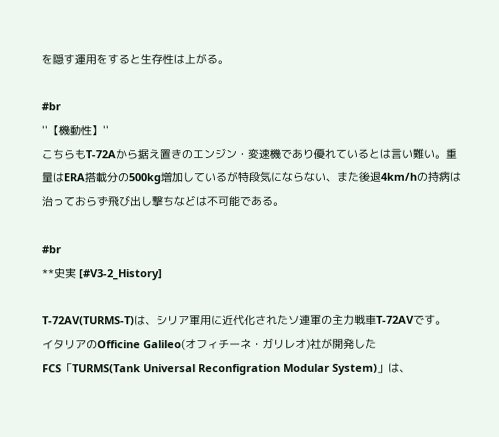を隠す運用をすると生存性は上がる。

#br
''【機動性】''
こちらもT-72Aから据え置きのエンジン・変速機であり優れているとは言い難い。重量はERA搭載分の500kg増加しているが特段気にならない、また後退4km/hの持病は治っておらず飛び出し撃ちなどは不可能である。

#br
**史実 [#V3-2_History]

T-72AV(TURMS-T)は、シリア軍用に近代化されたソ連軍の主力戦車T-72AVです。
イタリアのOfficine Galileo(オフィチーネ・ガリレオ)社が開発した
FCS「TURMS(Tank Universal Reconfigration Modular System)」は、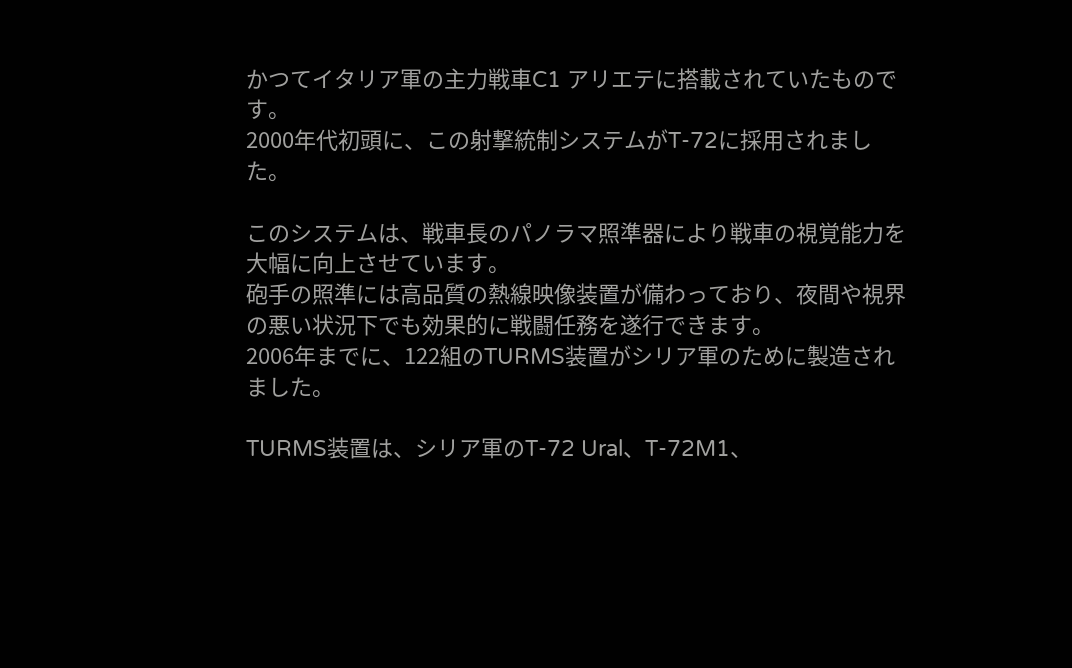かつてイタリア軍の主力戦車C1 アリエテに搭載されていたものです。
2000年代初頭に、この射撃統制システムがT-72に採用されました。

このシステムは、戦車長のパノラマ照準器により戦車の視覚能力を大幅に向上させています。
砲手の照準には高品質の熱線映像装置が備わっており、夜間や視界の悪い状況下でも効果的に戦闘任務を遂行できます。
2006年までに、122組のTURMS装置がシリア軍のために製造されました。

TURMS装置は、シリア軍のT-72 Ural、T-72M1、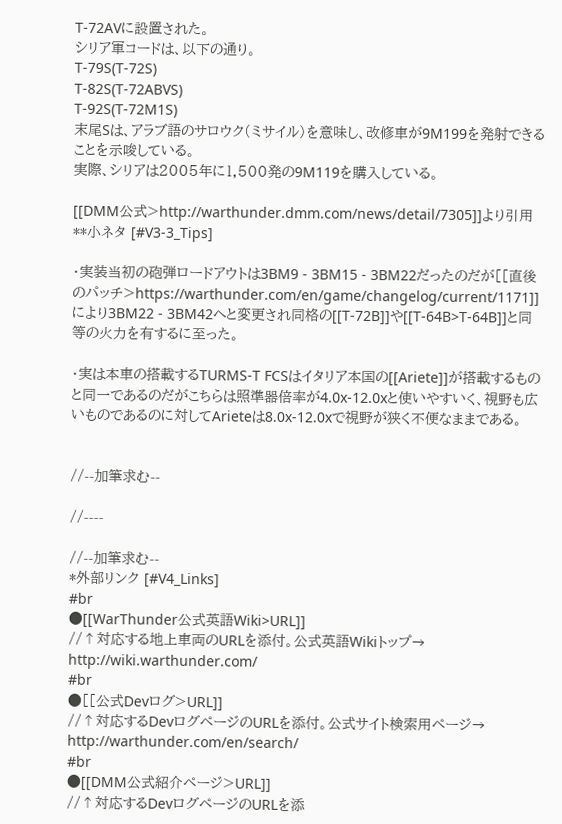T-72AVに設置された。
シリア軍コードは、以下の通り。
T-79S(T-72S)
T-82S(T-72ABVS)
T-92S(T-72M1S)
末尾Sは、アラブ語のサロウク(ミサイル)を意味し、改修車が9M199を発射できることを示唆している。
実際、シリアは2005年に1,500発の9M119を購入している。

[[DMM公式>http://warthunder.dmm.com/news/detail/7305]]より引用
**小ネタ [#V3-3_Tips]

・実装当初の砲弾ロードアウトは3BM9 - 3BM15 - 3BM22だったのだが[[直後のパッチ>https://warthunder.com/en/game/changelog/current/1171]]により3BM22 - 3BM42へと変更され同格の[[T-72B]]や[[T-64B>T-64B]]と同等の火力を有するに至った。

・実は本車の搭載するTURMS-T FCSはイタリア本国の[[Ariete]]が搭載するものと同一であるのだがこちらは照準器倍率が4.0x-12.0xと使いやすいく、視野も広いものであるのに対してArieteは8.0x-12.0xで視野が狭く不便なままである。


//--加筆求む--

//----

//--加筆求む--
*外部リンク [#V4_Links]
#br
●[[WarThunder公式英語Wiki>URL]]
//↑対応する地上車両のURLを添付。公式英語Wikiトップ→ http://wiki.warthunder.com/
#br
●[[公式Devログ>URL]]
//↑対応するDevログページのURLを添付。公式サイト検索用ページ→ http://warthunder.com/en/search/
#br
●[[DMM公式紹介ページ>URL]]
//↑対応するDevログページのURLを添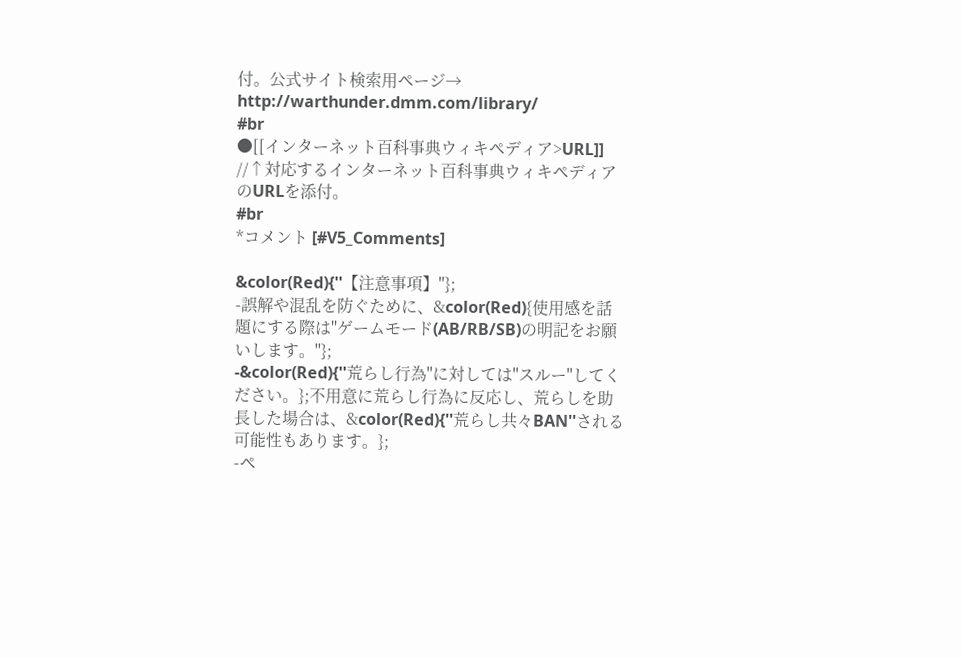付。公式サイト検索用ページ→ http://warthunder.dmm.com/library/
#br
●[[インターネット百科事典ウィキペディア>URL]]
//↑対応するインターネット百科事典ウィキペディアのURLを添付。
#br
*コメント [#V5_Comments]

&color(Red){''【注意事項】''};
-誤解や混乱を防ぐために、&color(Red){使用感を話題にする際は''ゲームモード(AB/RB/SB)の明記をお願いします。''};
-&color(Red){''荒らし行為''に対しては''スルー''してください。};不用意に荒らし行為に反応し、荒らしを助長した場合は、&color(Red){''荒らし共々BAN''される可能性もあります。};
-ペ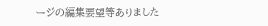ージの編集要望等ありました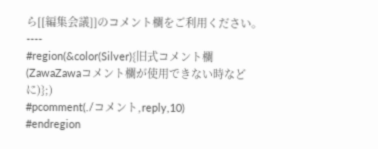ら[[編集会議]]のコメント欄をご利用ください。
----
#region(&color(Silver){旧式コメント欄(ZawaZawaコメント欄が使用できない時などに)};)
#pcomment(./コメント,reply,10)
#endregion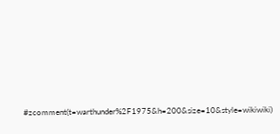#zcomment(t=warthunder%2F1975&h=200&size=10&style=wikiwiki)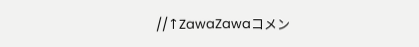//↑ZawaZawaコメン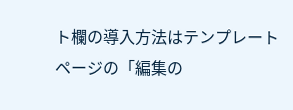ト欄の導入方法はテンプレートページの「編集の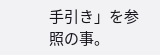手引き」を参照の事。